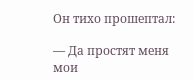Он тихо прошептал:

— Да простят меня мои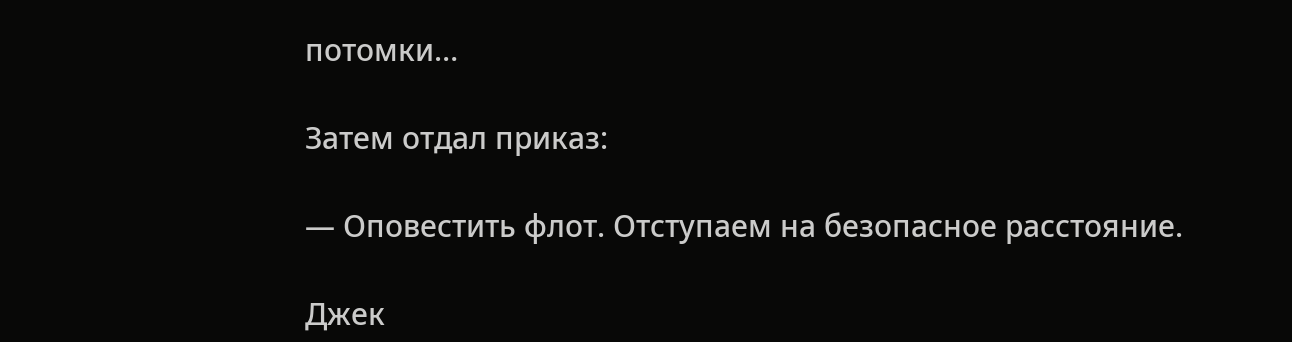потомки…

Затем отдал приказ:

— Оповестить флот. Отступаем на безопасное расстояние.

Джек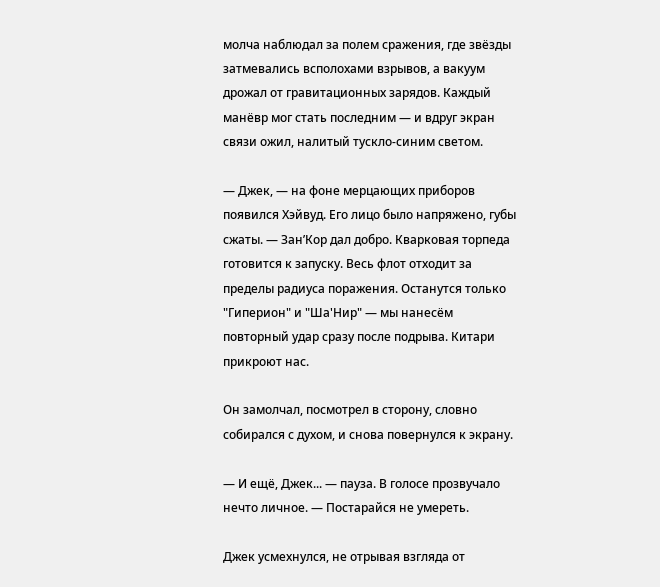молча наблюдал за полем сражения, где звёзды затмевались всполохами взрывов, а вакуум дрожал от гравитационных зарядов. Каждый манёвр мог стать последним — и вдруг экран связи ожил, налитый тускло-синим светом.

— Джек, — на фоне мерцающих приборов появился Хэйвуд. Его лицо было напряжено, губы сжаты. — Зан’Кор дал добро. Кварковая торпеда готовится к запуску. Весь флот отходит за пределы радиуса поражения. Останутся только "Гиперион" и "Ша'Нир" — мы нанесём повторный удар сразу после подрыва. Китари прикроют нас.

Он замолчал, посмотрел в сторону, словно собирался с духом, и снова повернулся к экрану.

— И ещё, Джек... — пауза. В голосе прозвучало нечто личное. — Постарайся не умереть.

Джек усмехнулся, не отрывая взгляда от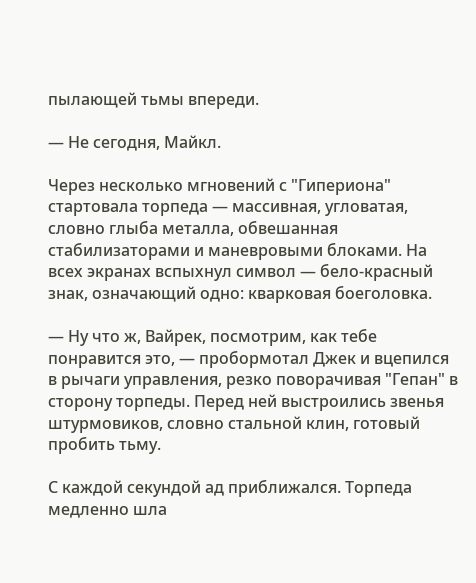пылающей тьмы впереди.

— Не сегодня, Майкл.

Через несколько мгновений с "Гипериона" стартовала торпеда — массивная, угловатая, словно глыба металла, обвешанная стабилизаторами и маневровыми блоками. На всех экранах вспыхнул символ — бело-красный знак, означающий одно: кварковая боеголовка.

— Ну что ж, Вайрек, посмотрим, как тебе понравится это, — пробормотал Джек и вцепился в рычаги управления, резко поворачивая "Гепан" в сторону торпеды. Перед ней выстроились звенья штурмовиков, словно стальной клин, готовый пробить тьму.

С каждой секундой ад приближался. Торпеда медленно шла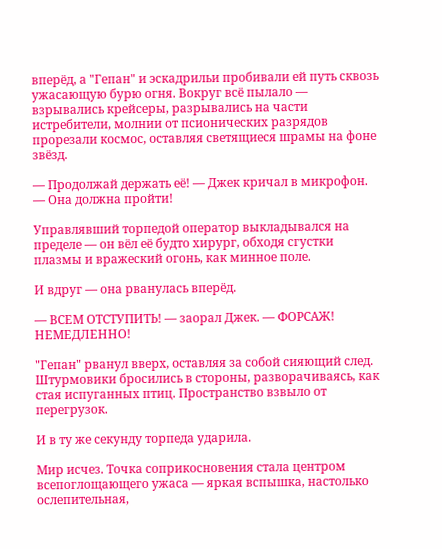вперёд, а "Гепан" и эскадрильи пробивали ей путь сквозь ужасающую бурю огня. Вокруг всё пылало — взрывались крейсеры, разрывались на части истребители, молнии от псионических разрядов прорезали космос, оставляя светящиеся шрамы на фоне звёзд.

— Продолжай держать её! — Джек кричал в микрофон. — Она должна пройти!

Управлявший торпедой оператор выкладывался на пределе — он вёл её будто хирург, обходя сгустки плазмы и вражеский огонь, как минное поле.

И вдруг — она рванулась вперёд.

— ВСЕМ ОТСТУПИТЬ! — заорал Джек. — ФОРСАЖ! НЕМЕДЛЕННО!

"Гепан" рванул вверх, оставляя за собой сияющий след. Штурмовики бросились в стороны, разворачиваясь, как стая испуганных птиц. Пространство взвыло от перегрузок.

И в ту же секунду торпеда ударила.

Мир исчез. Точка соприкосновения стала центром всепоглощающего ужаса — яркая вспышка, настолько ослепительная,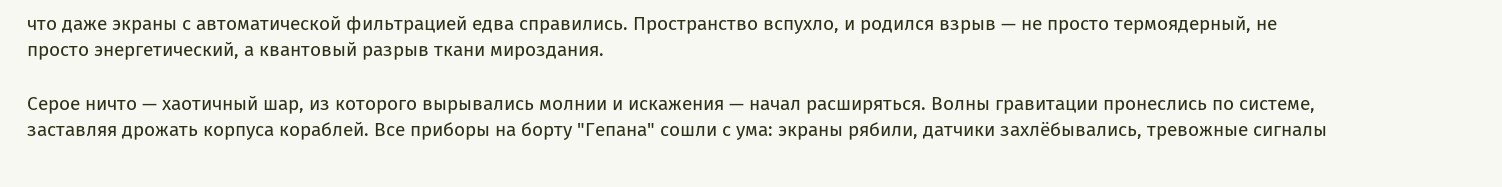что даже экраны с автоматической фильтрацией едва справились. Пространство вспухло, и родился взрыв — не просто термоядерный, не просто энергетический, а квантовый разрыв ткани мироздания.

Серое ничто — хаотичный шар, из которого вырывались молнии и искажения — начал расширяться. Волны гравитации пронеслись по системе, заставляя дрожать корпуса кораблей. Все приборы на борту "Гепана" сошли с ума: экраны рябили, датчики захлёбывались, тревожные сигналы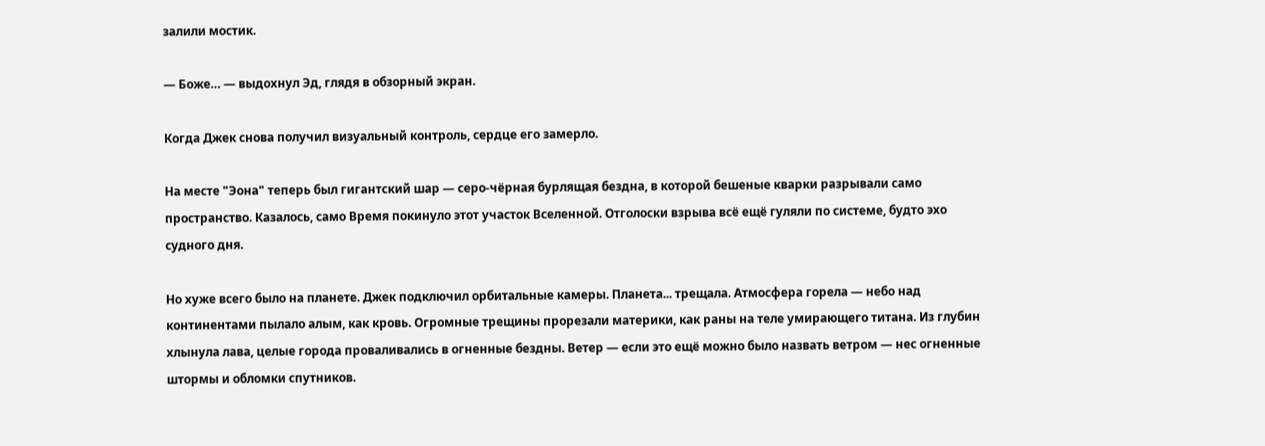залили мостик.

— Боже… — выдохнул Эд, глядя в обзорный экран.

Когда Джек снова получил визуальный контроль, сердце его замерло.

На месте "Эона" теперь был гигантский шар — серо-чёрная бурлящая бездна, в которой бешеные кварки разрывали само пространство. Казалось, само Время покинуло этот участок Вселенной. Отголоски взрыва всё ещё гуляли по системе, будто эхо судного дня.

Но хуже всего было на планете. Джек подключил орбитальные камеры. Планета... трещала. Атмосфера горела — небо над континентами пылало алым, как кровь. Огромные трещины прорезали материки, как раны на теле умирающего титана. Из глубин хлынула лава, целые города проваливались в огненные бездны. Ветер — если это ещё можно было назвать ветром — нес огненные штормы и обломки спутников.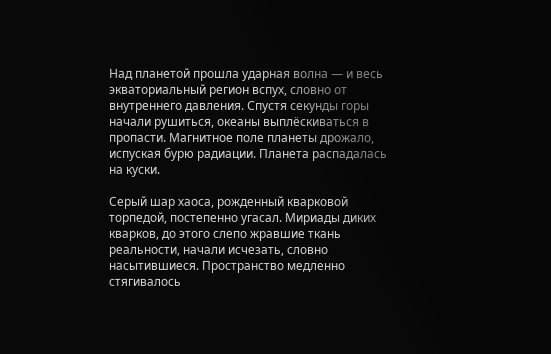Над планетой прошла ударная волна — и весь экваториальный регион вспух, словно от внутреннего давления. Спустя секунды горы начали рушиться, океаны выплёскиваться в пропасти. Магнитное поле планеты дрожало, испуская бурю радиации. Планета распадалась на куски.

Серый шар хаоса, рожденный кварковой торпедой, постепенно угасал. Мириады диких кварков, до этого слепо жравшие ткань реальности, начали исчезать, словно насытившиеся. Пространство медленно стягивалось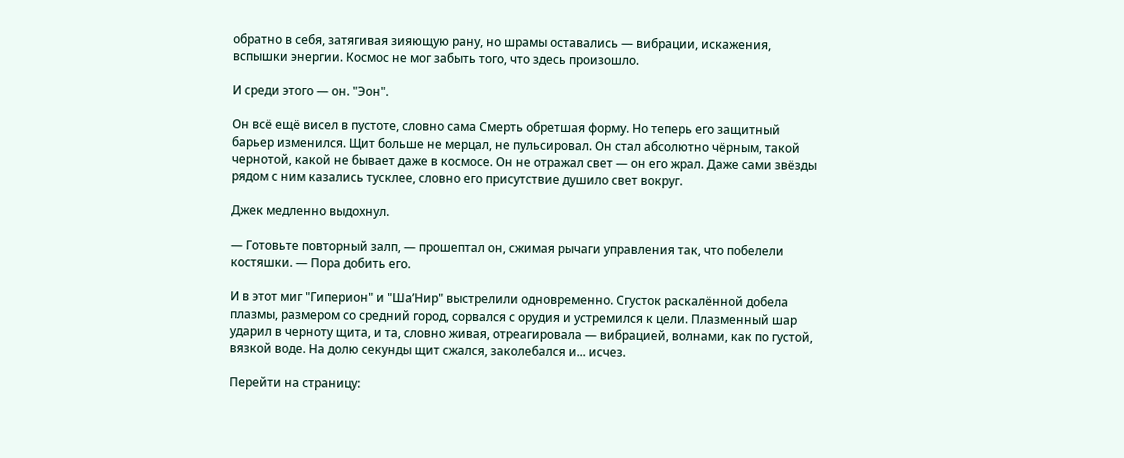обратно в себя, затягивая зияющую рану, но шрамы оставались — вибрации, искажения, вспышки энергии. Космос не мог забыть того, что здесь произошло.

И среди этого — он. "Эон".

Он всё ещё висел в пустоте, словно сама Смерть обретшая форму. Но теперь его защитный барьер изменился. Щит больше не мерцал, не пульсировал. Он стал абсолютно чёрным, такой чернотой, какой не бывает даже в космосе. Он не отражал свет — он его жрал. Даже сами звёзды рядом с ним казались тусклее, словно его присутствие душило свет вокруг.

Джек медленно выдохнул.

— Готовьте повторный залп, — прошептал он, сжимая рычаги управления так, что побелели костяшки. — Пора добить его.

И в этот миг "Гиперион" и "Ша’Нир" выстрелили одновременно. Сгусток раскалённой добела плазмы, размером со средний город, сорвался с орудия и устремился к цели. Плазменный шар ударил в черноту щита, и та, словно живая, отреагировала — вибрацией, волнами, как по густой, вязкой воде. На долю секунды щит сжался, заколебался и... исчез.

Перейти на страницу: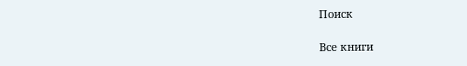Поиск

Все книги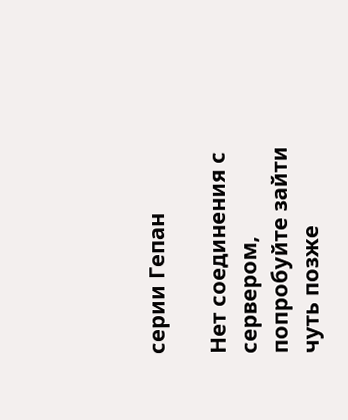серии Гепан

Нет соединения с сервером, попробуйте зайти чуть позже